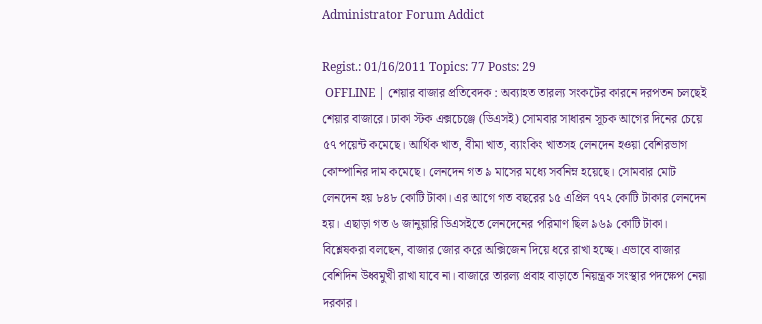Administrator Forum Addict

Regist.: 01/16/2011 Topics: 77 Posts: 29
 OFFLINE | শেয়ার বাজার প্রতিবেদক : অব্যাহত তারল্য সংকটের কারনে দরপতন চলছেই শেয়ার বাজারে। ঢাকা স্টক এক্সচেঞ্জে (ডিএসই) সোমবার সাধারন সূচক আগের দিনের চেয়ে ৫৭ পয়েন্ট কমেছে। আর্থিক খাত, বীমা খাত, ব্যাংকিং খাতসহ লেনদেন হওয়া বেশিরভাগ কোম্পানির দাম কমেছে। লেনদেন গত ৯ মাসের মধ্যে সর্বনিম্ন হয়েছে। সোমবার মোট লেনদেন হয় ৮৪৮ কোটি টাকা। এর আগে গত বছরের ১৫ এপ্রিল ৭৭২ কোটি টাকার লেনদেন হয়। এছাড়া গত ৬ জানুয়ারি ডিএসইতে লেনদেনের পরিমাণ ছিল ৯৬৯ কোটি টাকা।
বিশ্লেষকরা বলছেন, বাজার জোর করে অক্সিজেন দিয়ে ধরে রাখা হচ্ছে। এভাবে বাজার বেশিদিন উধ্বমুখী রাখা যাবে না। বাজারে তারল্য প্রবাহ বাড়াতে নিয়ন্ত্রক সংস্থার পদক্ষেপ নেয়া দরকার।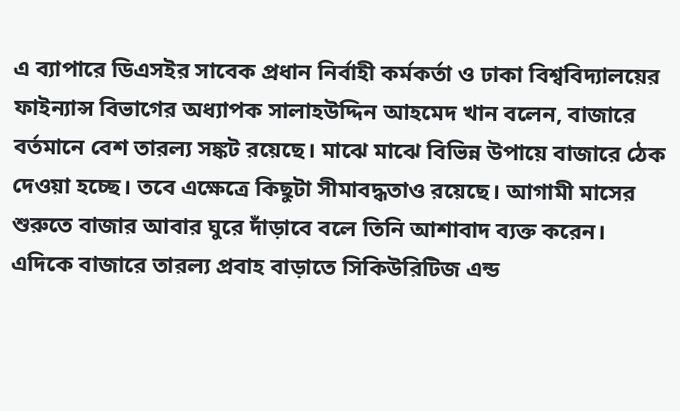এ ব্যাপারে ডিএসইর সাবেক প্রধান নির্বাহী কর্মকর্তা ও ঢাকা বিশ্ববিদ্যালয়ের ফাইন্যান্স বিভাগের অধ্যাপক সালাহউদ্দিন আহমেদ খান বলেন, বাজারে বর্তমানে বেশ তারল্য সঙ্কট রয়েছে। মাঝে মাঝে বিভিন্ন উপায়ে বাজারে ঠেক দেওয়া হচ্ছে। তবে এক্ষেত্রে কিছুটা সীমাবদ্ধতাও রয়েছে। আগামী মাসের শুরুতে বাজার আবার ঘুরে দাঁড়াবে বলে তিনি আশাবাদ ব্যক্ত করেন।
এদিকে বাজারে তারল্য প্রবাহ বাড়াতে সিকিউরিটিজ এন্ড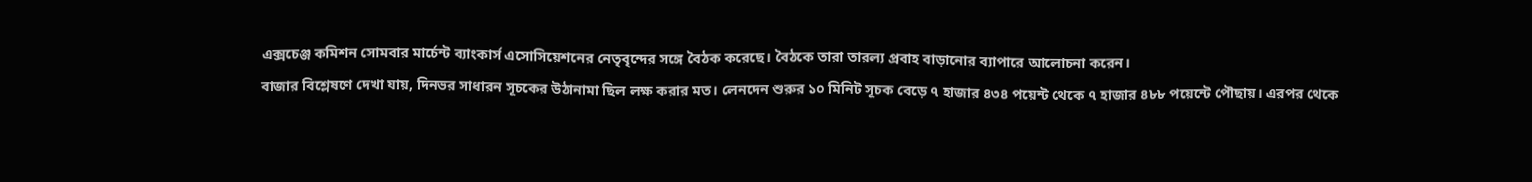এক্সচেঞ্জ কমিশন সোমবার মার্চেন্ট ব্যাংকার্স এসোসিয়েশনের নেতৃবৃন্দের সঙ্গে বৈঠক করেছে। বৈঠকে তারা তারল্য প্রবাহ বাড়ানোর ব্যাপারে আলোচনা করেন।
বাজার বিশ্লেষণে দেখা যায়, দিনভর সাধারন সূচকের উঠানামা ছিল লক্ষ করার মত। লেনদেন শুরুর ১০ মিনিট সূচক বেড়ে ৭ হাজার ৪৩৪ পয়েন্ট থেকে ৭ হাজার ৪৮৮ পয়েন্টে পৌছায়। এরপর থেকে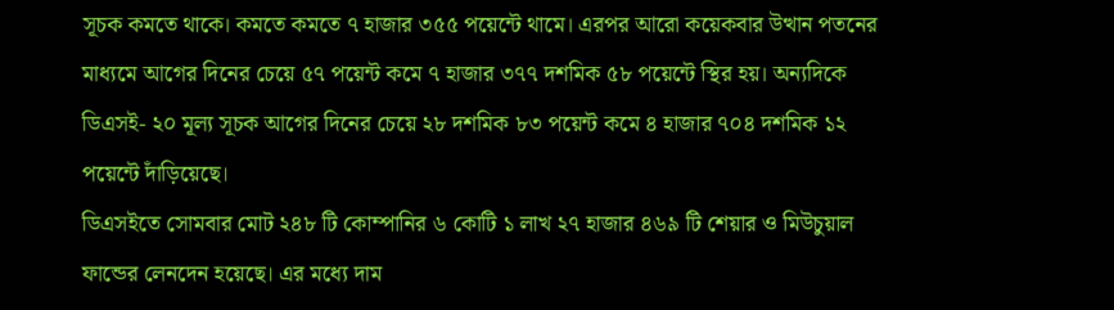সূচক কমতে থাকে। কমতে কমতে ৭ হাজার ৩৫৫ পয়েন্টে থামে। এরপর আরো কয়েকবার উত্থান পতনের মাধ্যমে আগের দিনের চেয়ে ৫৭ পয়েন্ট কমে ৭ হাজার ৩৭৭ দশমিক ৫৮ পয়েন্টে স্থির হয়। অন্যদিকে ডিএসই- ২০ মূল্য সূচক আগের দিনের চেয়ে ২৮ দশমিক ৮৩ পয়েন্ট কমে ৪ হাজার ৭০৪ দশমিক ১২ পয়েন্টে দাঁড়িয়েছে।
ডিএসইতে সোমবার মোট ২৪৮ টি কোম্পানির ৬ কোটি ১ লাখ ২৭ হাজার ৪৬৯ টি শেয়ার ও মিউচুয়াল ফান্ডের লেনদেন হয়েছে। এর মধ্যে দাম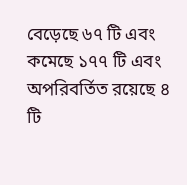বেড়েছে ৬৭ টি এবং কমেছে ১৭৭ টি এবং অপরিবর্তিত রয়েছে ৪ টি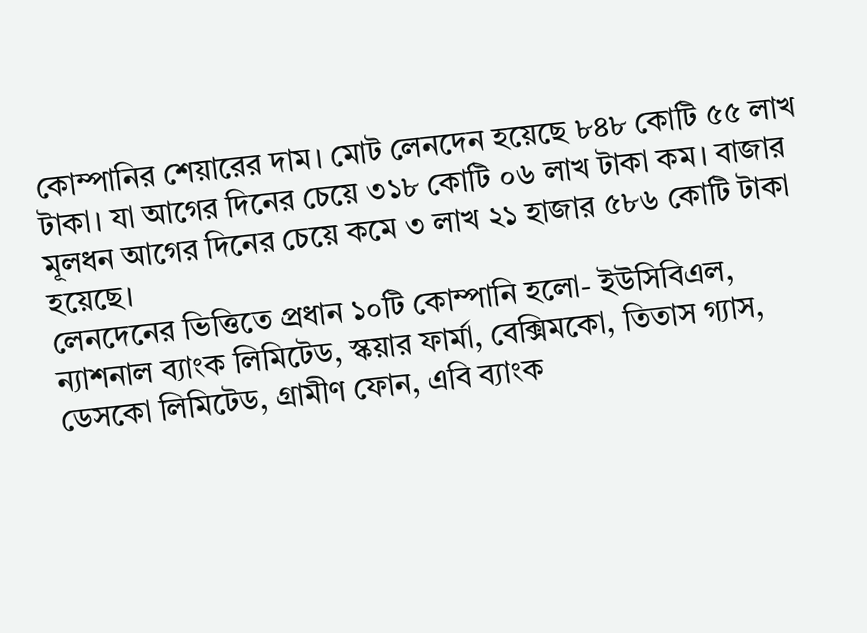কোম্পানির শেয়ারের দাম। মোট লেনদেন হয়েছে ৮৪৮ কোটি ৫৫ লাখ টাকা। যা আগের দিনের চেয়ে ৩১৮ কোটি ০৬ লাখ টাকা কম। বাজার মূলধন আগের দিনের চেয়ে কমে ৩ লাখ ২১ হাজার ৫৮৬ কোটি টাকা হয়েছে।
লেনদেনের ভিত্তিতে প্রধান ১০টি কোম্পানি হলো- ইউসিবিএল, ন্যাশনাল ব্যাংক লিমিটেড, স্কয়ার ফার্মা, বেক্সিমকো, তিতাস গ্যাস, ডেসকো লিমিটেড, গ্রামীণ ফোন, এবি ব্যাংক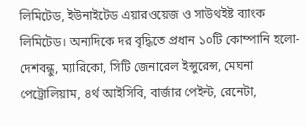লিমিটেড, ইউনাইটেড এয়ারওয়েজ ও সাউথইষ্ট ব্যাংক লিমিটেড। অন্যদিকে দর বৃদ্ধিতে প্রধান ১০টি কোম্পানি হলো- দেশবন্ধু, ম্যারিকো, সিটি জেনারেল ইন্সুরেন্স, মেঘনা পেট্রোলিয়াম, ৪র্থ আইসিবি, বার্জার পেইন্ট, রেনেটা,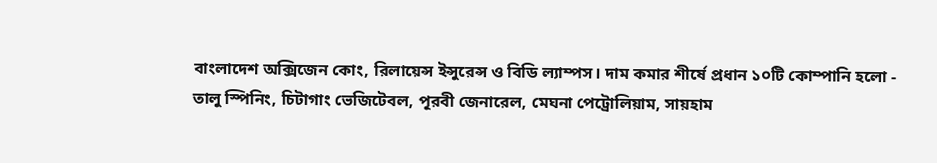বাংলাদেশ অক্সিজেন কোং, রিলায়েন্স ইন্সুরেন্স ও বিডি ল্যাম্পস। দাম কমার শীর্ষে প্রধান ১০টি কোম্পানি হলো - তালু স্পিনিং, চিটাগাং ভেজিটেবল, পূরবী জেনারেল, মেঘনা পেট্রোলিয়াম, সায়হাম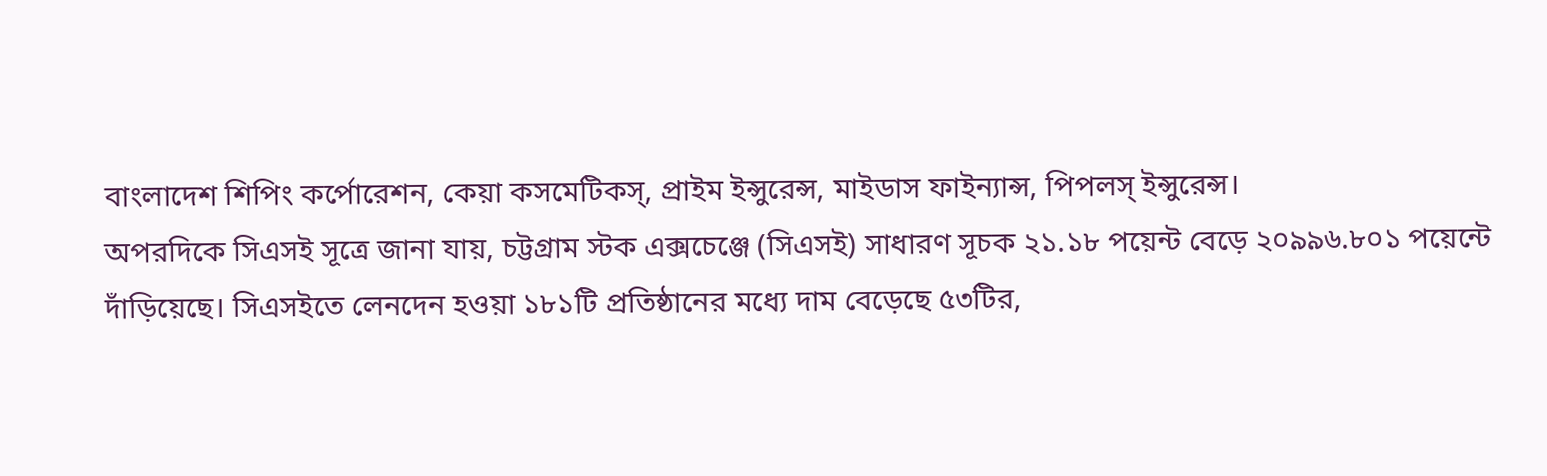বাংলাদেশ শিপিং কর্পোরেশন, কেয়া কসমেটিকস্, প্রাইম ইন্সুরেন্স, মাইডাস ফাইন্যান্স, পিপলস্ ইন্সুরেন্স।
অপরদিকে সিএসই সূত্রে জানা যায়, চট্টগ্রাম স্টক এক্সচেঞ্জে (সিএসই) সাধারণ সূচক ২১.১৮ পয়েন্ট বেড়ে ২০৯৯৬.৮০১ পয়েন্টে দাঁড়িয়েছে। সিএসইতে লেনদেন হওয়া ১৮১টি প্রতিষ্ঠানের মধ্যে দাম বেড়েছে ৫৩টির,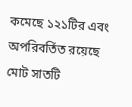কমেছে ১২১টির এবং অপরিবর্তিত রয়েছে মোট সাতটি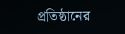প্রতিষ্ঠানের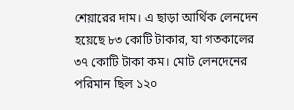শেয়ারের দাম। এ ছাড়া আর্থিক লেনদেন হয়েছে ৮৩ কোটি টাকার, যা গতকালের ৩৭ কোটি টাকা কম। মোট লেনদেনের পরিমান ছিল ১২০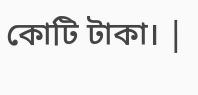কোটি টাকা। |